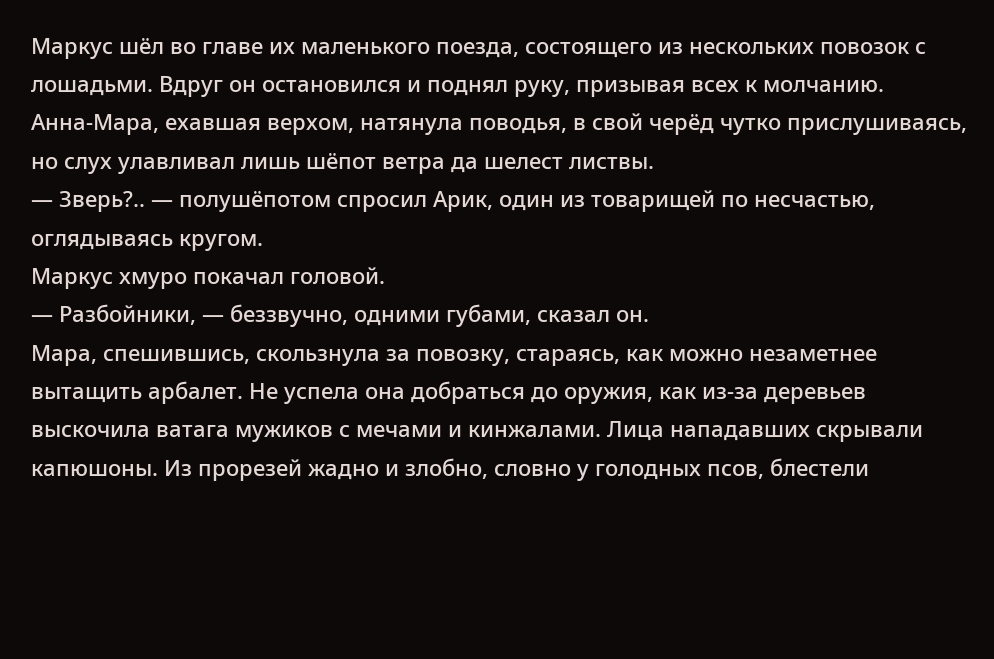Маркус шёл во главе их маленького поезда, состоящего из нескольких повозок с лошадьми. Вдруг он остановился и поднял руку, призывая всех к молчанию.
Анна-Мара, ехавшая верхом, натянула поводья, в свой черёд чутко прислушиваясь, но слух улавливал лишь шёпот ветра да шелест листвы.
— Зверь?.. — полушёпотом спросил Арик, один из товарищей по несчастью, оглядываясь кругом.
Маркус хмуро покачал головой.
— Разбойники, — беззвучно, одними губами, сказал он.
Мара, спешившись, скользнула за повозку, стараясь, как можно незаметнее вытащить арбалет. Не успела она добраться до оружия, как из-за деревьев выскочила ватага мужиков с мечами и кинжалами. Лица нападавших скрывали капюшоны. Из прорезей жадно и злобно, словно у голодных псов, блестели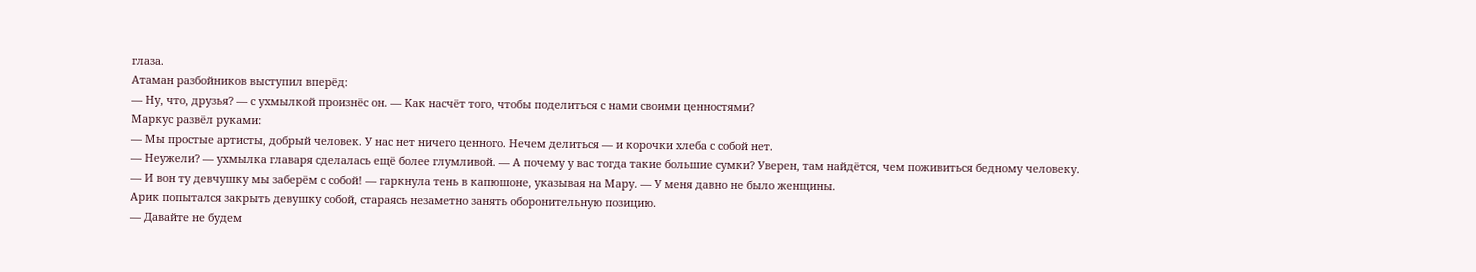глаза.
Атаман разбойников выступил вперёд:
— Ну, что, друзья? — с ухмылкой произнёс он. — Как насчёт того, чтобы поделиться с нами своими ценностями?
Маркус развёл руками:
— Мы простые артисты, добрый человек. У нас нет ничего ценного. Нечем делиться — и корочки хлеба с собой нет.
— Неужели? — ухмылка главаря сделалась ещё более глумливой. — А почему у вас тогда такие большие сумки? Уверен, там найдётся, чем поживиться бедному человеку.
— И вон ту девчушку мы заберём с собой! — гаркнула тень в капюшоне, указывая на Мару. — У меня давно не было женщины.
Арик попытался закрыть девушку собой, стараясь незаметно занять оборонительную позицию.
— Давайте не будем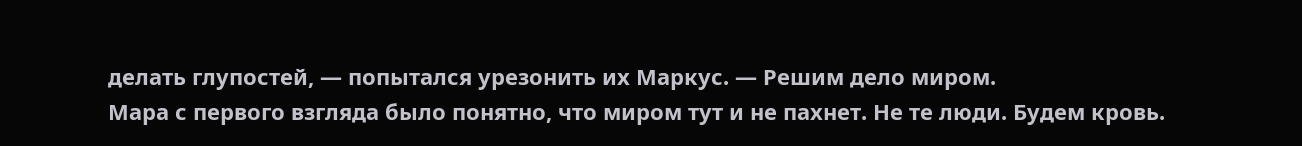делать глупостей, — попытался урезонить их Маркус. — Решим дело миром.
Мара с первого взгляда было понятно, что миром тут и не пахнет. Не те люди. Будем кровь.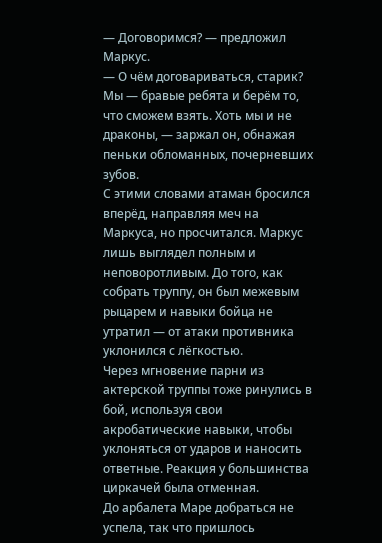— Договоримся? — предложил Маркус.
— О чём договариваться, старик? Мы — бравые ребята и берём то, что сможем взять. Хоть мы и не драконы, — заржал он, обнажая пеньки обломанных, почерневших зубов.
С этими словами атаман бросился вперёд, направляя меч на Маркуса, но просчитался. Маркус лишь выглядел полным и неповоротливым. До того, как собрать труппу, он был межевым рыцарем и навыки бойца не утратил — от атаки противника уклонился с лёгкостью.
Через мгновение парни из актерской труппы тоже ринулись в бой, используя свои акробатические навыки, чтобы уклоняться от ударов и наносить ответные. Реакция у большинства циркачей была отменная.
До арбалета Маре добраться не успела, так что пришлось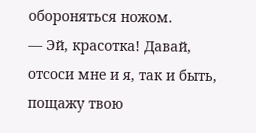обороняться ножом.
— Эй, красотка! Давай, отсоси мне и я, так и быть, пощажу твою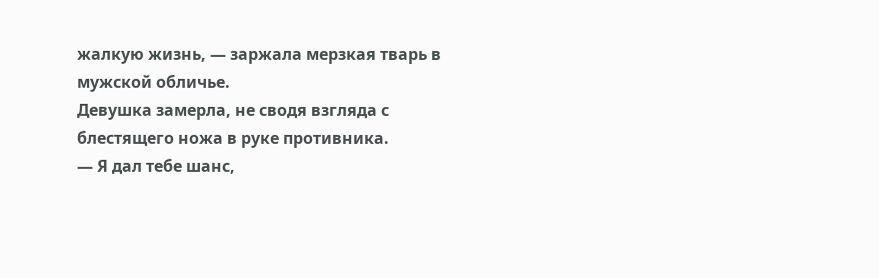жалкую жизнь, — заржала мерзкая тварь в мужской обличье.
Девушка замерла, не сводя взгляда с блестящего ножа в руке противника.
— Я дал тебе шанс,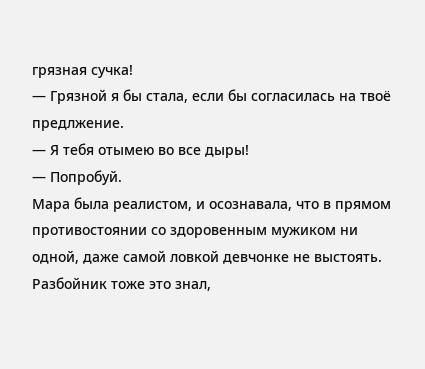грязная сучка!
— Грязной я бы стала, если бы согласилась на твоё предлжение.
— Я тебя отымею во все дыры!
— Попробуй.
Мара была реалистом, и осознавала, что в прямом противостоянии со здоровенным мужиком ни одной, даже самой ловкой девчонке не выстоять.
Разбойник тоже это знал,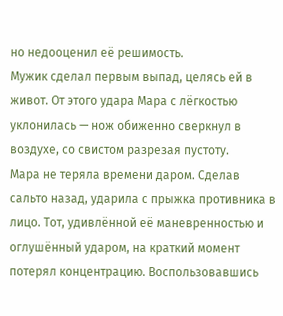но недооценил её решимость.
Мужик сделал первым выпад, целясь ей в живот. От этого удара Мара с лёгкостью уклонилась — нож обиженно сверкнул в воздухе, со свистом разрезая пустоту.
Мара не теряла времени даром. Сделав сальто назад, ударила с прыжка противника в лицо. Тот, удивлённой её маневренностью и оглушённый ударом, на краткий момент потерял концентрацию. Воспользовавшись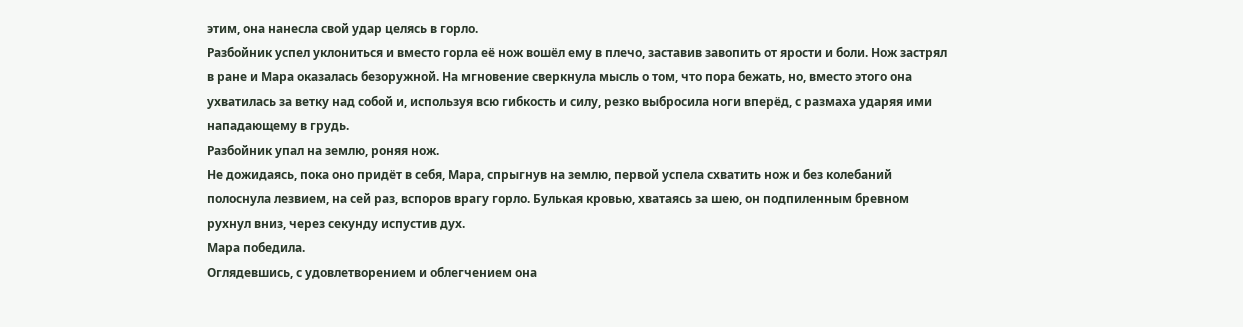этим, она нанесла свой удар целясь в горло.
Разбойник успел уклониться и вместо горла её нож вошёл ему в плечо, заставив завопить от ярости и боли. Нож застрял в ране и Мара оказалась безоружной. На мгновение сверкнула мысль о том, что пора бежать, но, вместо этого она ухватилась за ветку над собой и, используя всю гибкость и силу, резко выбросила ноги вперёд, с размаха ударяя ими нападающему в грудь.
Разбойник упал на землю, роняя нож.
Не дожидаясь, пока оно придёт в себя, Мара, спрыгнув на землю, первой успела схватить нож и без колебаний полоснула лезвием, на сей раз, вспоров врагу горло. Булькая кровью, хватаясь за шею, он подпиленным бревном рухнул вниз, через секунду испустив дух.
Мара победила.
Оглядевшись, с удовлетворением и облегчением она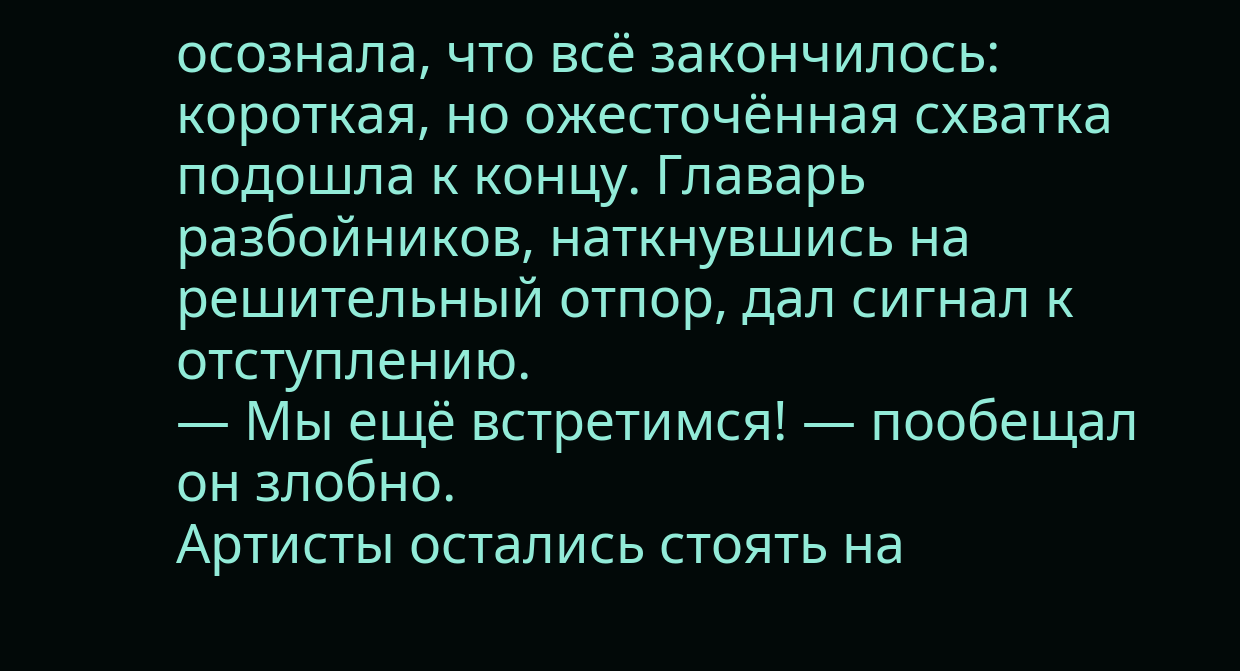осознала, что всё закончилось: короткая, но ожесточённая схватка подошла к концу. Главарь разбойников, наткнувшись на решительный отпор, дал сигнал к отступлению.
— Мы ещё встретимся! — пообещал он злобно.
Артисты остались стоять на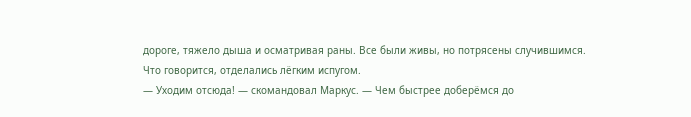дороге, тяжело дыша и осматривая раны. Все были живы, но потрясены случившимся. Что говорится, отделались лёгким испугом.
— Уходим отсюда! — скомандовал Маркус. — Чем быстрее доберёмся до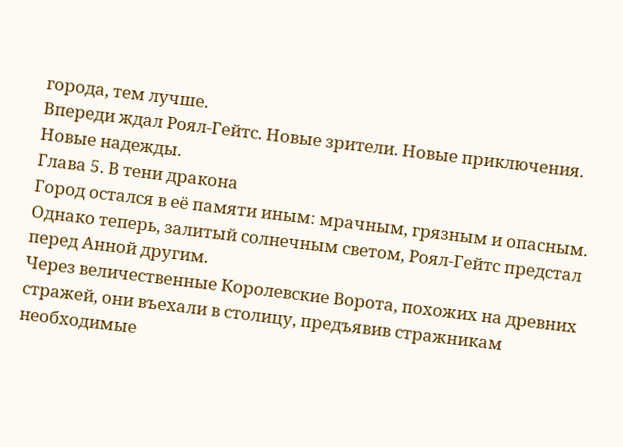города, тем лучше.
Впереди ждал Роял-Гейтс. Новые зрители. Новые приключения. Новые надежды.
Глава 5. В тени дракона
Город остался в её памяти иным: мрачным, грязным и опасным. Однако теперь, залитый солнечным светом, Роял-Гейтс предстал перед Анной другим.
Через величественные Королевские Ворота, похожих на древних стражей, они въехали в столицу, предъявив стражникам необходимые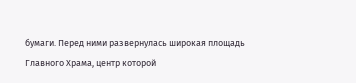бумаги. Перед ними развернулась широкая площадь Главного Храма, центр которой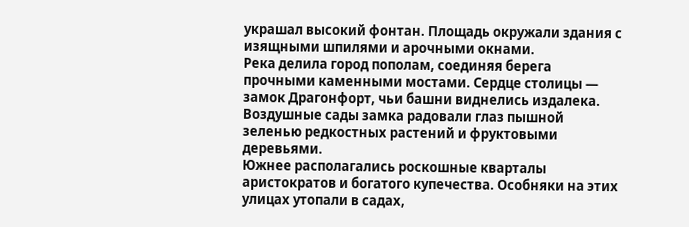украшал высокий фонтан. Площадь окружали здания с изящными шпилями и арочными окнами.
Река делила город пополам, соединяя берега прочными каменными мостами. Сердце столицы — замок Драгонфорт, чьи башни виднелись издалека. Воздушные сады замка радовали глаз пышной зеленью редкостных растений и фруктовыми деревьями.
Южнее располагались роскошные кварталы аристократов и богатого купечества. Особняки на этих улицах утопали в садах,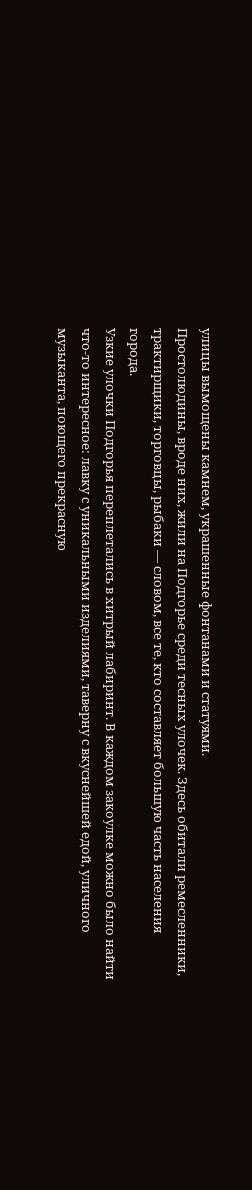улицы вымощены камнем, украшенные фонтанами и статуями.
Простолюдины, вроде них, жили на Подгорье среди тесных улочек. Здесь обитали ремесленники, трактирщики, торговцы, рыбаки — словом, все те, кто составляет большую часть населения города.
Узкие улочки Подгорья переплетались в хитрый лабиринт. В каждом закоулке можно было найти что-то интересное: лавку с уникальными изделиями, таверну с вкуснейшей едой, уличного музыканта, поющего прекрасную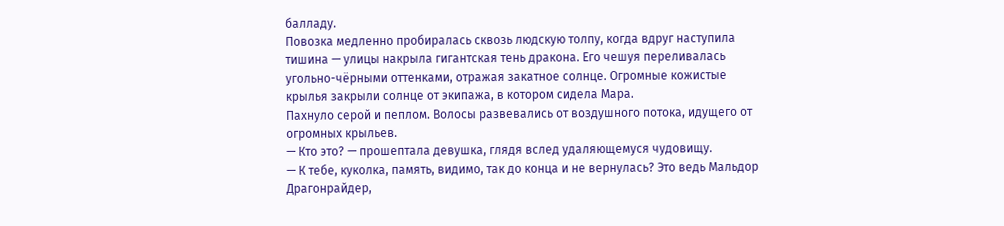балладу.
Повозка медленно пробиралась сквозь людскую толпу, когда вдруг наступила тишина — улицы накрыла гигантская тень дракона. Его чешуя переливалась угольно-чёрными оттенками, отражая закатное солнце. Огромные кожистые крылья закрыли солнце от экипажа, в котором сидела Мара.
Пахнуло серой и пеплом. Волосы развевались от воздушного потока, идущего от огромных крыльев.
— Кто это? — прошептала девушка, глядя вслед удаляющемуся чудовищу.
— К тебе, куколка, память, видимо, так до конца и не вернулась? Это ведь Мальдор Драгонрайдер,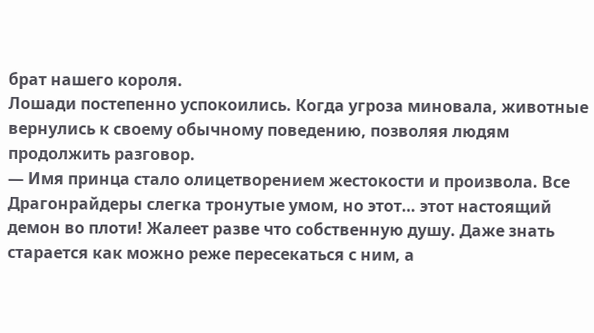брат нашего короля.
Лошади постепенно успокоились. Когда угроза миновала, животные вернулись к своему обычному поведению, позволяя людям продолжить разговор.
— Имя принца стало олицетворением жестокости и произвола. Все Драгонрайдеры слегка тронутые умом, но этот… этот настоящий демон во плоти! Жалеет разве что собственную душу. Даже знать старается как можно реже пересекаться с ним, а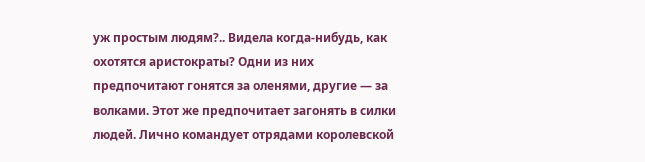уж простым людям?.. Видела когда-нибудь, как охотятся аристократы? Одни из них предпочитают гонятся за оленями, другие — за волками. Этот же предпочитает загонять в силки людей. Лично командует отрядами королевской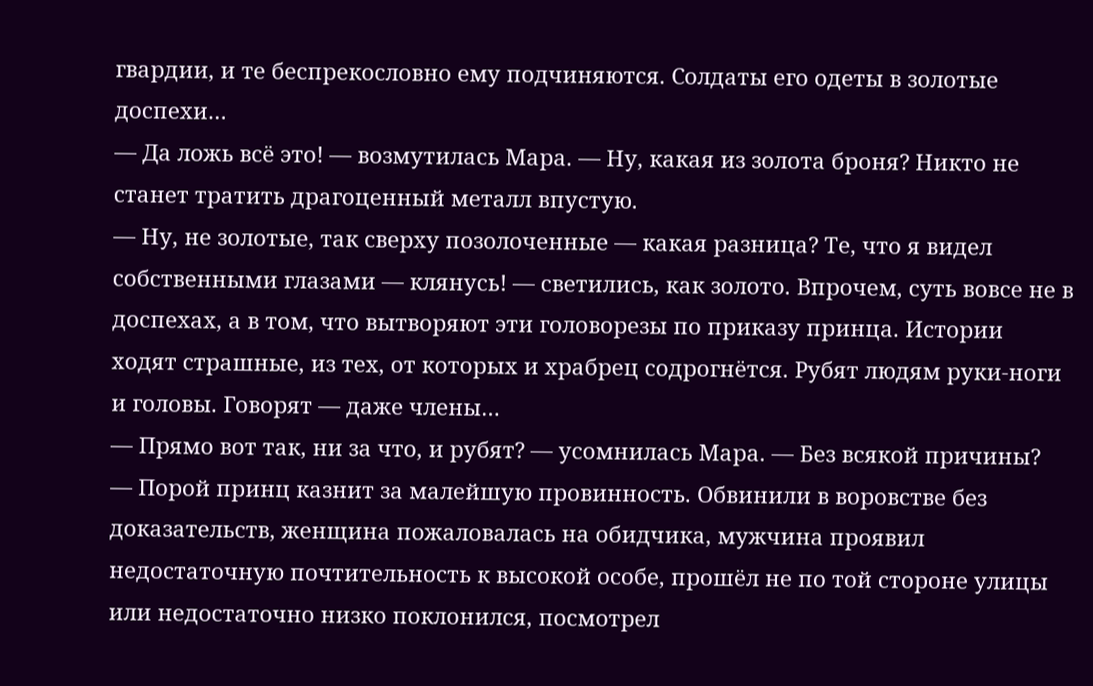гвардии, и те беспрекословно ему подчиняются. Солдаты его одеты в золотые доспехи…
— Да ложь всё это! — возмутилась Мара. — Ну, какая из золота броня? Никто не станет тратить драгоценный металл впустую.
— Ну, не золотые, так сверху позолоченные — какая разница? Те, что я видел собственными глазами — клянусь! — светились, как золото. Впрочем, суть вовсе не в доспехах, а в том, что вытворяют эти головорезы по приказу принца. Истории ходят страшные, из тех, от которых и храбрец содрогнётся. Рубят людям руки-ноги и головы. Говорят — даже члены…
— Прямо вот так, ни за что, и рубят? — усомнилась Мара. — Без всякой причины?
— Порой принц казнит за малейшую провинность. Обвинили в воровстве без доказательств, женщина пожаловалась на обидчика, мужчина проявил недостаточную почтительность к высокой особе, прошёл не по той стороне улицы или недостаточно низко поклонился, посмотрел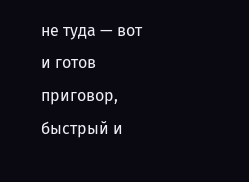не туда — вот и готов приговор, быстрый и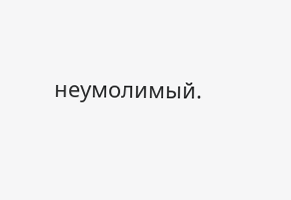неумолимый.